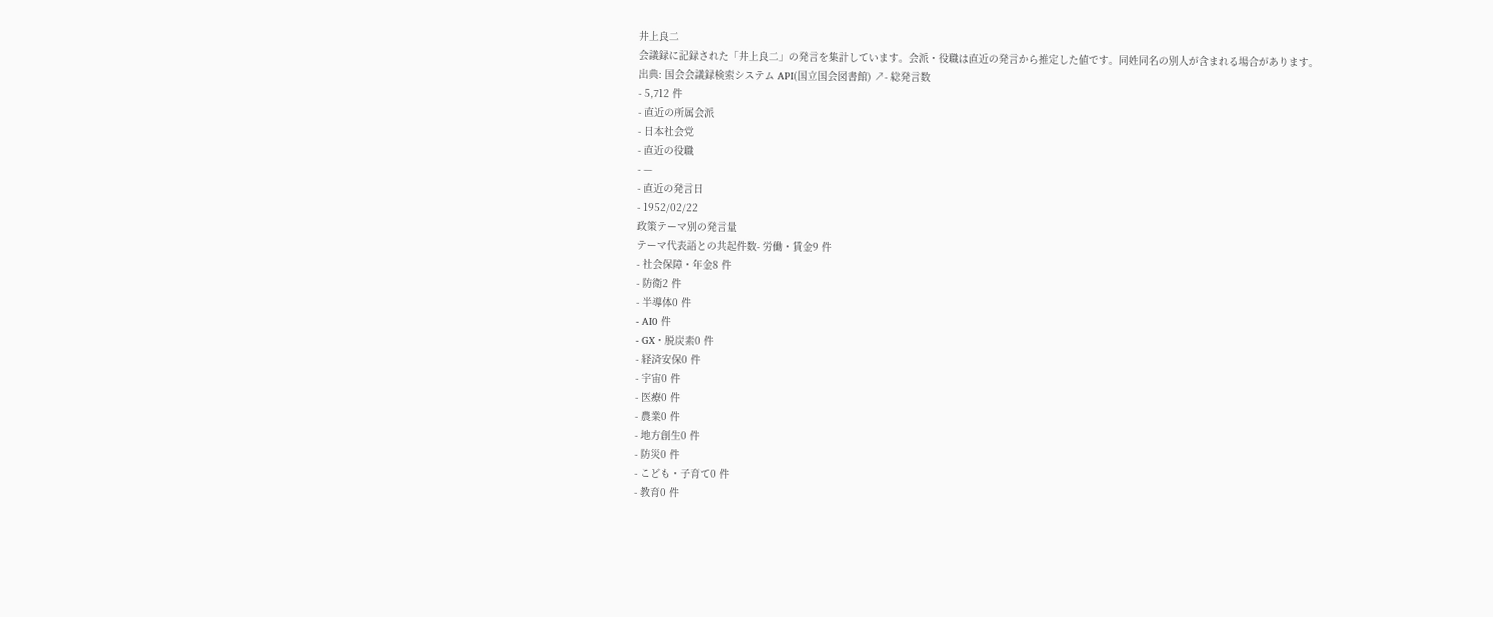井上良二
会議録に記録された「井上良二」の発言を集計しています。会派・役職は直近の発言から推定した値です。同姓同名の別人が含まれる場合があります。
出典: 国会会議録検索システム API(国立国会図書館) ↗- 総発言数
- 5,712 件
- 直近の所属会派
- 日本社会党
- 直近の役職
- —
- 直近の発言日
- 1952/02/22
政策テーマ別の発言量
テーマ代表語との共起件数- 労働・賃金9 件
- 社会保障・年金8 件
- 防衛2 件
- 半導体0 件
- AI0 件
- GX・脱炭素0 件
- 経済安保0 件
- 宇宙0 件
- 医療0 件
- 農業0 件
- 地方創生0 件
- 防災0 件
- こども・子育て0 件
- 教育0 件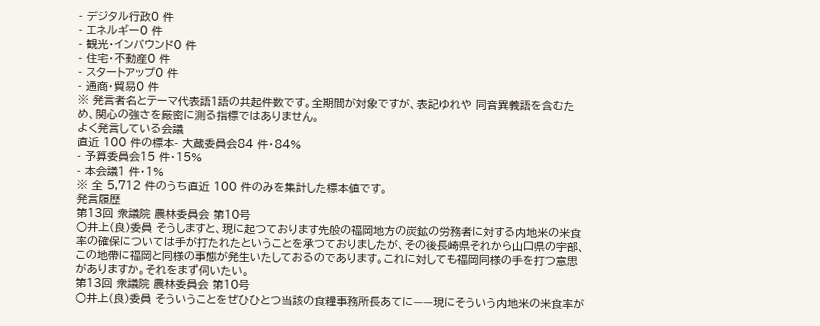- デジタル行政0 件
- エネルギー0 件
- 観光・インバウンド0 件
- 住宅・不動産0 件
- スタートアップ0 件
- 通商・貿易0 件
※ 発言者名とテーマ代表語1語の共起件数です。全期間が対象ですが、表記ゆれや 同音異義語を含むため、関心の強さを厳密に測る指標ではありません。
よく発言している会議
直近 100 件の標本- 大蔵委員会84 件・84%
- 予算委員会15 件・15%
- 本会議1 件・1%
※ 全 5,712 件のうち直近 100 件のみを集計した標本値です。
発言履歴
第13回 衆議院 農林委員会 第10号
○井上(良)委員 そうしますと、現に起つております先般の福岡地方の炭鉱の労務者に対する内地米の米食率の確保については手が打たれたということを承つておりましたが、その後長崎県それから山口県の宇部、この地帶に福岡と同様の事態が発生いたしておるのであります。これに対しても福岡同様の手を打つ意思がありますか。それをまず伺いたい。
第13回 衆議院 農林委員会 第10号
○井上(良)委員 そういうことをぜひひとつ当該の食糧事務所長あてに——現にそういう内地米の米食率が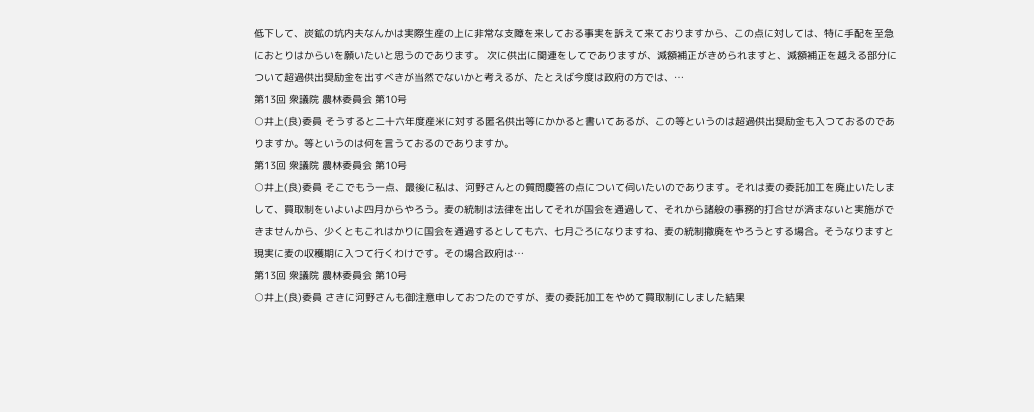低下して、炭鉱の坑内夫なんかは実際生産の上に非常な支障を来しておる事実を訴えて来ておりますから、この点に対しては、特に手配を至急におとりはからいを願いたいと思うのであります。 次に供出に関連をしてでありますが、減額補正がきめられますと、減額補正を越える部分について超過供出奨励金を出すべきが当然でないかと考えるが、たとえば今度は政府の方では、…
第13回 衆議院 農林委員会 第10号
○井上(良)委員 そうすると二十六年度産米に対する匿名供出等にかかると書いてあるが、この等というのは超過供出奨励金も入つておるのでありますか。等というのは何を言うておるのでありますか。
第13回 衆議院 農林委員会 第10号
○井上(良)委員 そこでもう一点、最後に私は、河野さんとの質問慶答の点について伺いたいのであります。それは麦の委託加工を廃止いたしまして、買取制をいよいよ四月からやろう。麦の統制は法律を出してそれが国会を通過して、それから諸般の事務的打合せが済まないと実施ができませんから、少くともこれはかりに国会を通過するとしても六、七月ごろになりますね、麦の統制撤廃をやろうとする場合。そうなりますと現実に麦の収穫期に入つて行くわけです。その場合政府は…
第13回 衆議院 農林委員会 第10号
○井上(良)委員 さきに河野さんも御注意申しておつたのですが、麦の委託加工をやめて買取制にしました結果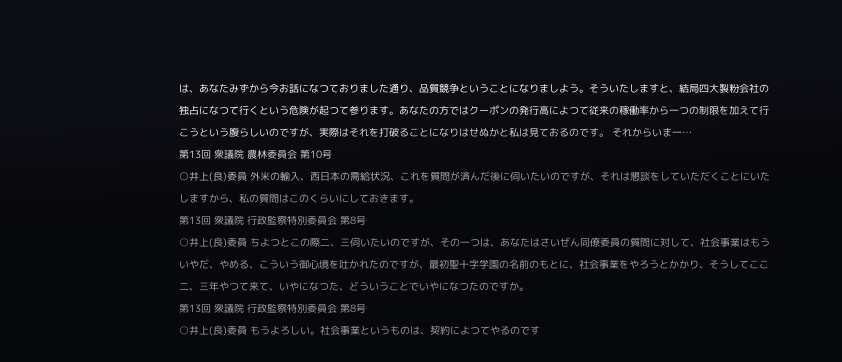は、あなたみずから今お話になつておりました通り、品質競争ということになりましよう。そういたしますと、結局四大製粉会社の独占になつて行くという危険が起つて参ります。あなたの方ではクーポンの発行高によつて従来の稼働率から一つの制限を加えて行こうという腹らしいのですが、実際はそれを打破ることになりはせぬかと私は見ておるのです。 それからいま一…
第13回 衆議院 農林委員会 第10号
○井上(良)委員 外米の輸入、西日本の需給状況、これを質問が済んだ後に伺いたいのですが、それは懇談をしていただくことにいたしますから、私の質問はこのくらいにしておきます。
第13回 衆議院 行政監察特別委員会 第8号
○井上(良)委員 ちよつとこの際二、三伺いたいのですが、その一つは、あなたはさいぜん同僚委員の質問に対して、社会事業はもういやだ、やめる、こういう御心境を吐かれたのですが、最初聖十字学園の名前のもとに、社会事業をやろうとかかり、そうしてここ二、三年やつて来て、いやになつた、どういうことでいやになつたのですか。
第13回 衆議院 行政監察特別委員会 第8号
○井上(良)委員 もうよろしい。社会事業というものは、契約によつてやるのです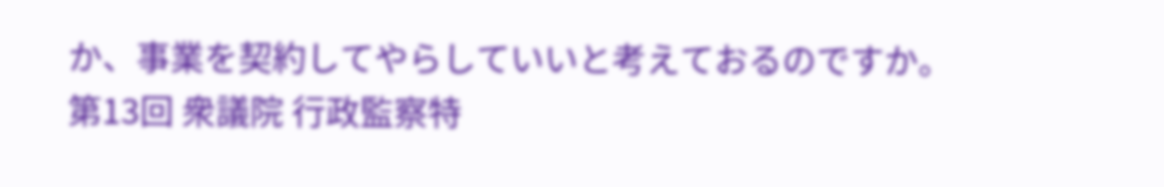か、事業を契約してやらしていいと考えておるのですか。
第13回 衆議院 行政監察特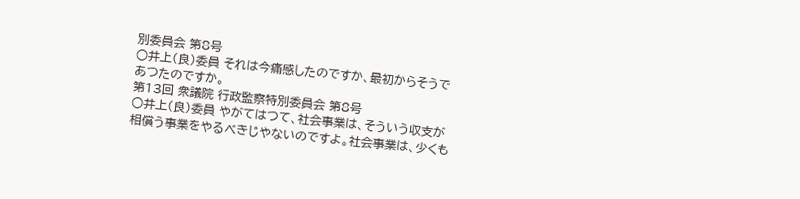別委員会 第8号
○井上(良)委員 それは今痛感したのですか、最初からそうであつたのですか。
第13回 衆議院 行政監察特別委員会 第8号
○井上(良)委員 やがてはつて、社会事業は、そういう収支が相償う事業をやるべきじやないのですよ。社会事業は、少くも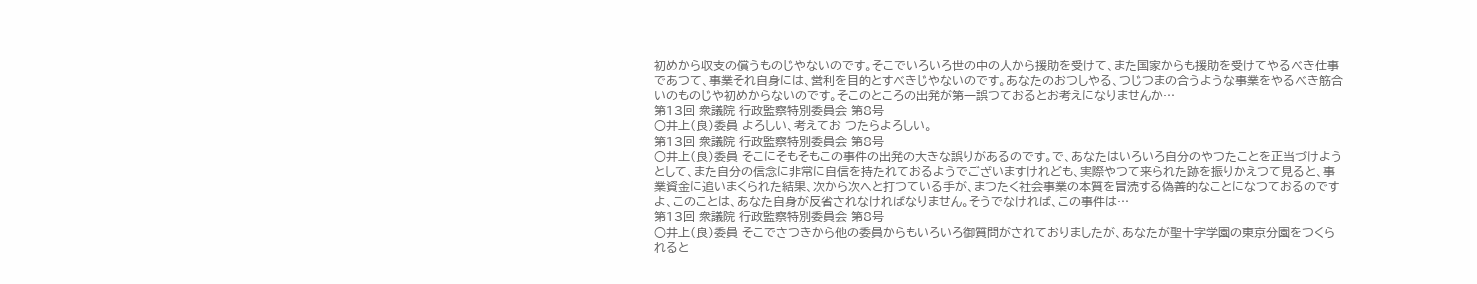初めから収支の償うものじやないのです。そこでいろいろ世の中の人から援助を受けて、また国家からも援助を受けてやるべき仕事であつて、事業それ自身には、営利を目的とすべきじやないのです。あなたのおつしやる、つじつまの合うような事業をやるべき筋合いのものじや初めからないのです。そこのところの出発が第一誤つておるとお考えになりませんか…
第13回 衆議院 行政監察特別委員会 第8号
○井上(良)委員 よろしい、考えてお つたらよろしい。
第13回 衆議院 行政監察特別委員会 第8号
○井上(良)委員 そこにそもそもこの事件の出発の大きな誤りがあるのです。で、あなたはいろいろ自分のやつたことを正当づけようとして、また自分の信念に非常に自信を持たれておるようでございますけれども、実際やつて来られた跡を振りかえつて見ると、事業資金に追いまくられた結果、次から次へと打つている手が、まつたく社会事業の本質を冒涜する偽善的なことになつておるのですよ、このことは、あなた自身が反省されなければなりません。そうでなければ、この事件は…
第13回 衆議院 行政監察特別委員会 第8号
○井上(良)委員 そこでさつきから他の委員からもいろいろ御質問がされておりましたが、あなたが聖十字学園の東京分園をつくられると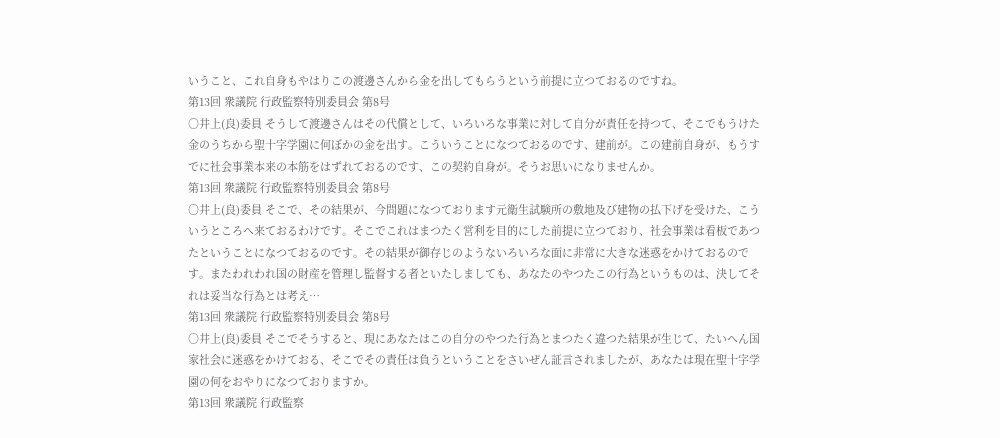いうこと、これ自身もやはりこの渡邊さんから金を出してもらうという前提に立つておるのですね。
第13回 衆議院 行政監察特別委員会 第8号
○井上(良)委員 そうして渡邊さんはその代償として、いろいろな事業に対して自分が責任を持つて、そこでもうけた金のうちから聖十字学園に何ぼかの金を出す。こういうことになつておるのです、建前が。この建前自身が、もうすでに社会事業本来の本筋をはずれておるのです、この契約自身が。そうお思いになりませんか。
第13回 衆議院 行政監察特別委員会 第8号
○井上(良)委員 そこで、その結果が、今問題になつております元衛生試験所の敷地及び建物の払下げを受けた、こういうところへ来ておるわけです。そこでこれはまつたく営利を目的にした前提に立つており、社会事業は看板であつたということになつておるのです。その結果が御存じのようないろいろな面に非常に大きな迷惑をかけておるのです。またわれわれ国の財産を管理し監督する者といたしましても、あなたのやつたこの行為というものは、決してそれは妥当な行為とは考え…
第13回 衆議院 行政監察特別委員会 第8号
○井上(良)委員 そこでそうすると、現にあなたはこの自分のやつた行為とまつたく違つた結果が生じて、たいへん国家社会に迷惑をかけておる、そこでその責任は負うということをさいぜん証言されましたが、あなたは現在聖十字学園の何をおやりになつておりますか。
第13回 衆議院 行政監察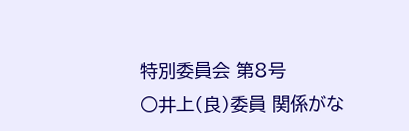特別委員会 第8号
○井上(良)委員 関係がな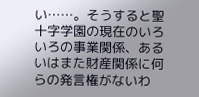い……。そうすると聖十字学園の現在のいろいろの事業関係、あるいはまた財産関係に何らの発言権がないわ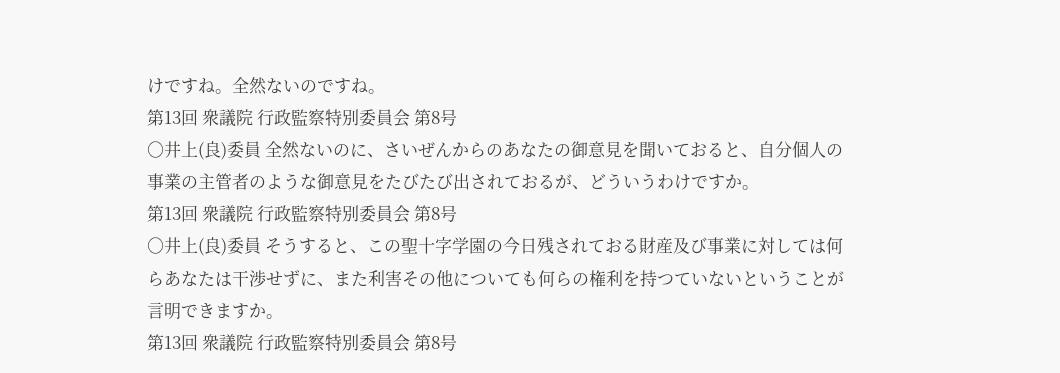けですね。全然ないのですね。
第13回 衆議院 行政監察特別委員会 第8号
○井上(良)委員 全然ないのに、さいぜんからのあなたの御意見を聞いておると、自分個人の事業の主管者のような御意見をたびたび出されておるが、どういうわけですか。
第13回 衆議院 行政監察特別委員会 第8号
○井上(良)委員 そうすると、この聖十字学園の今日残されておる財産及び事業に対しては何らあなたは干渉せずに、また利害その他についても何らの権利を持つていないということが言明できますか。
第13回 衆議院 行政監察特別委員会 第8号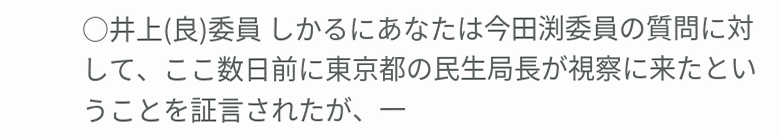○井上(良)委員 しかるにあなたは今田渕委員の質問に対して、ここ数日前に東京都の民生局長が視察に来たということを証言されたが、一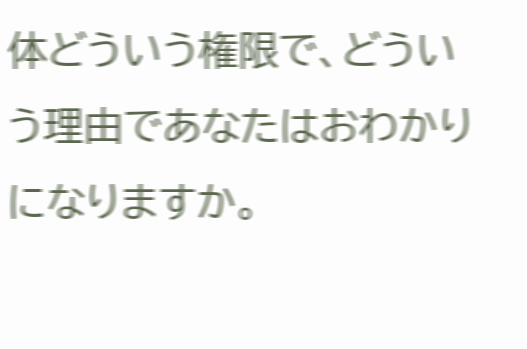体どういう権限で、どういう理由であなたはおわかりになりますか。